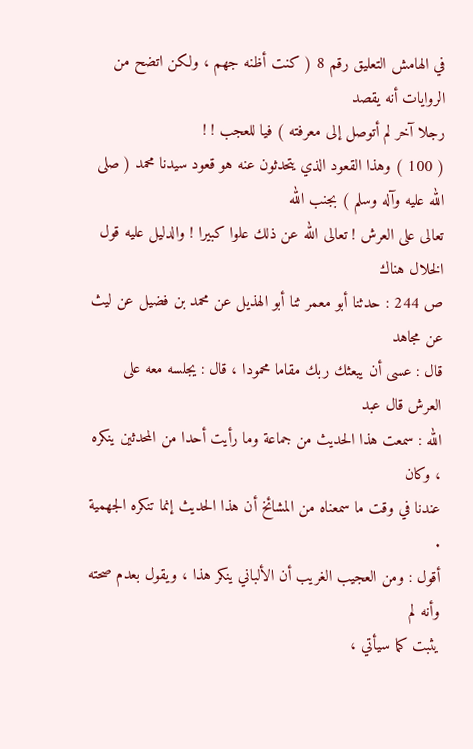في الهامش التعليق رقم 8 ( كنت أظنه جهم ، ولكن اتضح من الروايات أنه يقصد
رجلا آخر لم أتوصل إلى معرفته ) فيا للعجب ! !
( 100 ) وهذا القعود الذي يتحدثون عنه هو قعود سيدنا محمد ( صلى الله عليه وآله وسلم ) بجنب الله
تعالى على العرش ! تعالى الله عن ذلك علوا كبيرا ! والدليل عليه قول الخلال هناك
ص 244 : حدثنا أبو معمر ثنا أبو الهذيل عن محمد بن فضيل عن ليث عن مجاهد
قال : عسى أن يبعثك ربك مقاما محمودا ، قال : يجلسه معه على العرش قال عبد
الله : سمعت هذا الحديث من جماعة وما رأيت أحدا من المحدثين ينكره ، وكان
عندنا في وقت ما سمعناه من المشائخ أن هذا الحديث إنما تنكره الجهمية .
أقول : ومن العجيب الغريب أن الألباني ينكر هذا ، ويقول بعدم صحته وأنه لم
يثبت كما سيأتي ،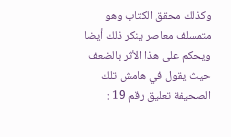وكذلك محقق الكتاب وهو متمسلف معاصر ينكر ذلك أيضا
ويحكم على هذا الأثر بالضعف حيث يقول في هامش تلك الصحيفة تعليق رقم 19 :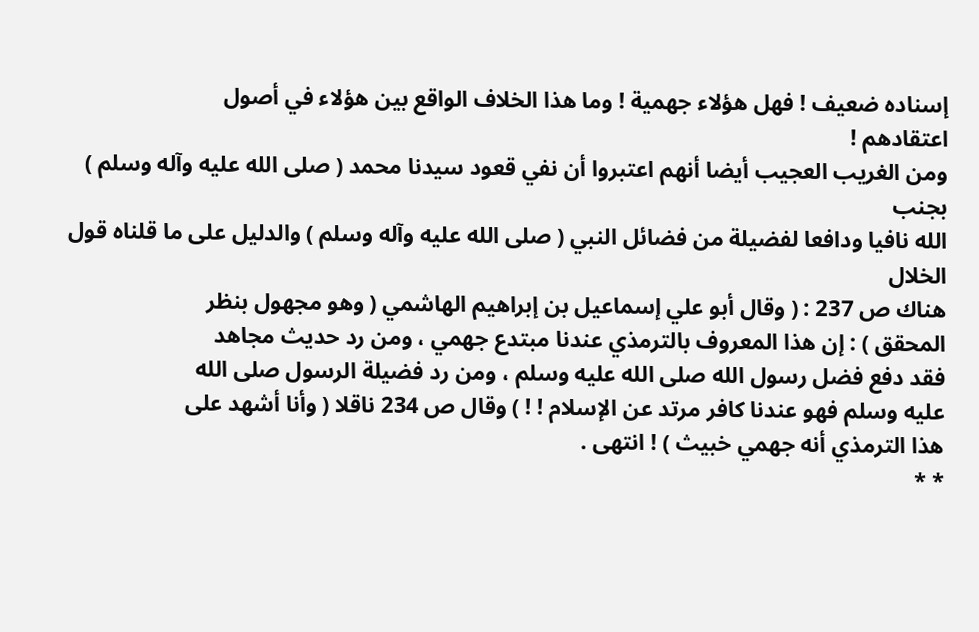إسناده ضعيف ! فهل هؤلاء جهمية ! وما هذا الخلاف الواقع بين هؤلاء في أصول
اعتقادهم !
ومن الغريب العجيب أيضا أنهم اعتبروا أن نفي قعود سيدنا محمد ( صلى الله عليه وآله وسلم ) بجنب
الله نافيا ودافعا لفضيلة من فضائل النبي ( صلى الله عليه وآله وسلم ) والدليل على ما قلناه قول الخلال
هناك ص 237 : ( وقال أبو علي إسماعيل بن إبراهيم الهاشمي ( وهو مجهول بنظر
المحقق ) : إن هذا المعروف بالترمذي عندنا مبتدع جهمي ، ومن رد حديث مجاهد
فقد دفع فضل رسول الله صلى الله عليه وسلم ، ومن رد فضيلة الرسول صلى الله
عليه وسلم فهو عندنا كافر مرتد عن الإسلام ! ! ) وقال ص 234 ناقلا ( وأنا أشهد على
هذا الترمذي أنه جهمي خبيث ) ! انتهى .
* *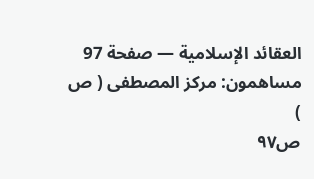العقائد الإسلامية — صفحة 97
مساهمون: مركز المصطفى ( ص )
ص٩٧